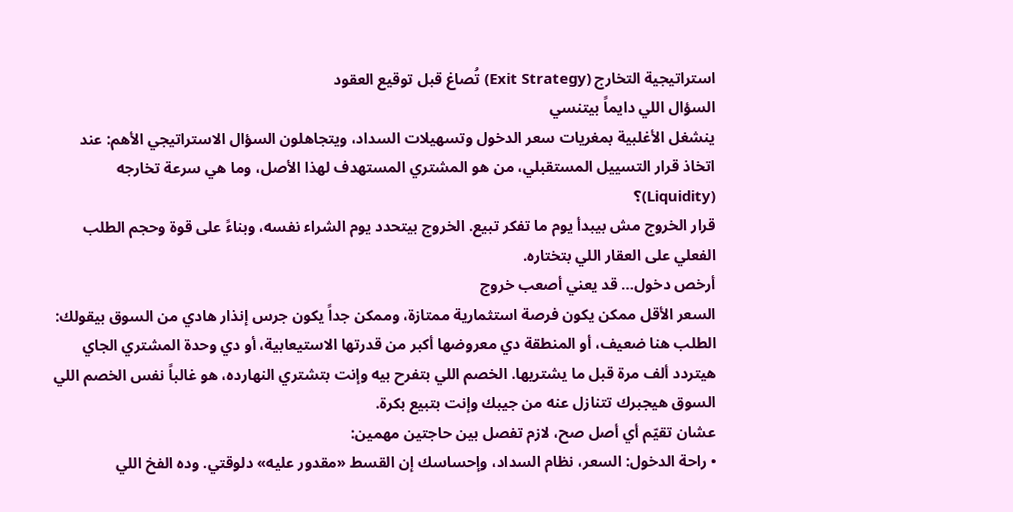استراتيجية التخارج (Exit Strategy) تُصاغ قبل توقيع العقود
السؤال اللي دايماً بيتنسي
ينشغل الأغلبية بمغريات سعر الدخول وتسهيلات السداد، ويتجاهلون السؤال الاستراتيجي الأهم: عند اتخاذ قرار التسييل المستقبلي، من هو المشتري المستهدف لهذا الأصل، وما هي سرعة تخارجه (Liquidity)؟
قرار الخروج مش بيبدأ يوم ما تفكر تبيع. الخروج بيتحدد يوم الشراء نفسه، وبناءً على قوة وحجم الطلب الفعلي على العقار اللي بتختاره.
أرخص دخول… قد يعني أصعب خروج
السعر الأقل ممكن يكون فرصة استثمارية ممتازة، وممكن جداً يكون جرس إنذار هادي من السوق بيقولك: الطلب هنا ضعيف، أو المنطقة دي معروضها أكبر من قدرتها الاستيعابية، أو دي وحدة المشتري الجاي هيتردد ألف مرة قبل ما يشتريها. الخصم اللي بتفرح بيه وإنت بتشتري النهارده، هو غالباً نفس الخصم اللي السوق هيجبرك تتنازل عنه من جيبك وإنت بتبيع بكرة.
عشان تقيّم أي أصل صح، لازم تفصل بين حاجتين مهمين:
• راحة الدخول: السعر، نظام السداد، وإحساسك إن القسط «مقدور عليه» دلوقتي. وده الفخ اللي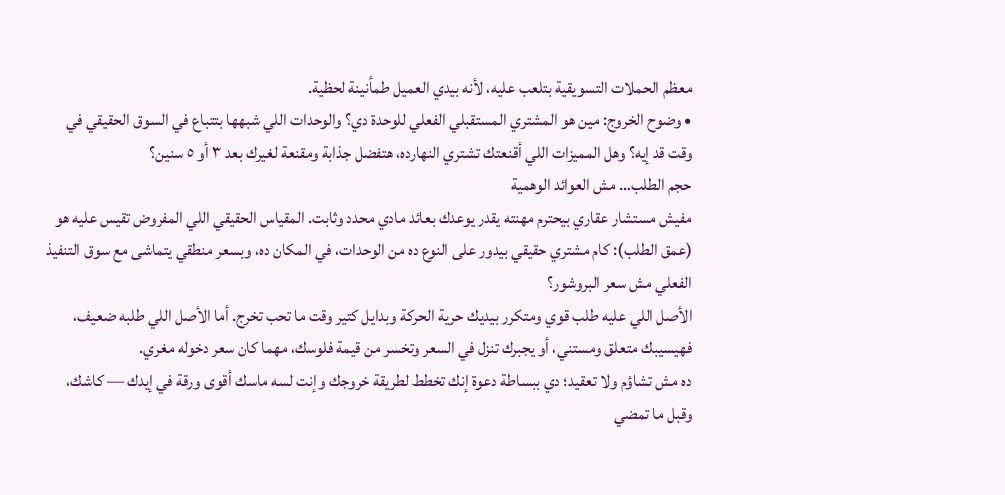معظم الحملات التسويقية بتلعب عليه، لأنه بيدي العميل طمأنينة لحظية.
• وضوح الخروج: مين هو المشتري المستقبلي الفعلي للوحدة دي؟ والوحدات اللي شبهها بتتباع في السوق الحقيقي في وقت قد إيه؟ وهل المميزات اللي أقنعتك تشتري النهارده، هتفضل جذابة ومقنعة لغيرك بعد ٣ أو ٥ سنين؟
حجم الطلب… مش العوائد الوهمية
مفيش مستشار عقاري بيحترم مهنته يقدر يوعدك بعائد مادي محدد وثابت. المقياس الحقيقي اللي المفروض تقيس عليه هو (عمق الطلب): كام مشتري حقيقي بيدور على النوع ده من الوحدات، في المكان ده، وبسعر منطقي يتماشى مع سوق التنفيذ الفعلي مش سعر البروشور؟
الأصل اللي عليه طلب قوي ومتكرر بيديك حرية الحركة وبدايل كتير وقت ما تحب تخرج. أما الأصل اللي طلبه ضعيف، فهيسيبك متعلق ومستني، أو يجبرك تنزل في السعر وتخسر من قيمة فلوسك، مهما كان سعر دخوله مغري.
ده مش تشاؤم ولا تعقيد؛ دي ببساطة دعوة إنك تخطط لطريقة خروجك وإنت لسه ماسك أقوى ورقة في إيدك — كاشك، وقبل ما تمضي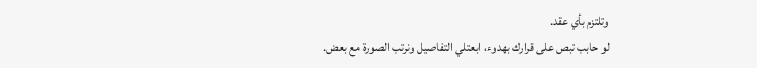وتلتزم بأي عقد.
لو حابب تبص على قرارك بهدوء، ابعتلي التفاصيل ونرتب الصورة مع بعض.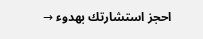احجز استشارتك بهدوء →